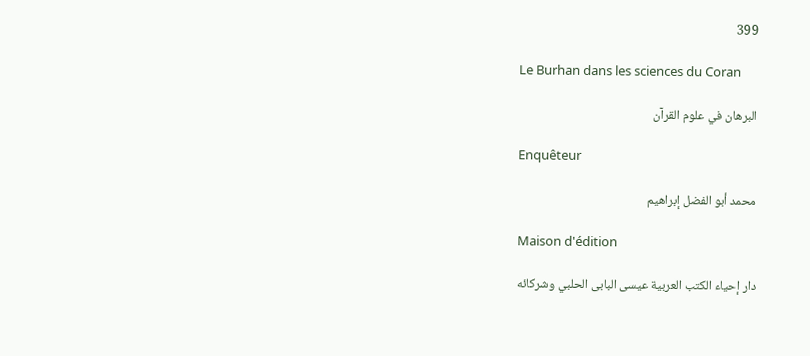399

Le Burhan dans les sciences du Coran

البرهان في علوم القرآن

Enquêteur

محمد أبو الفضل إبراهيم

Maison d'édition

دار إحياء الكتب العربية عيسى البابى الحلبي وشركائه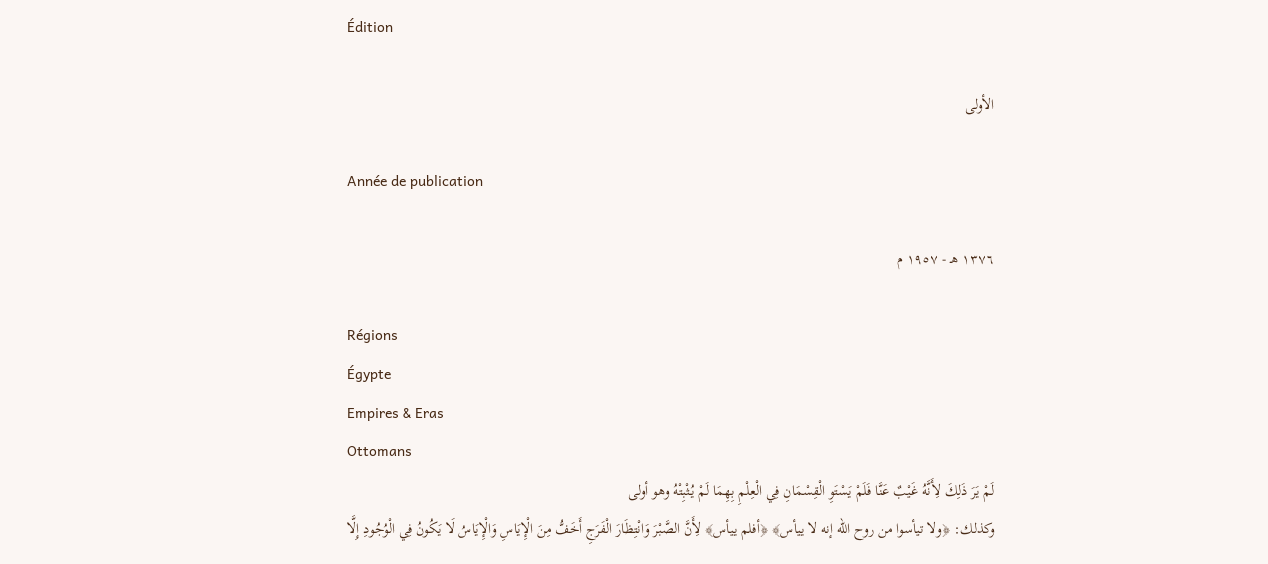Édition

الأولى

Année de publication

١٣٧٦ هـ - ١٩٥٧ م

Régions
Égypte
Empires & Eras
Ottomans
لَمْ يَرَ ذَلِكَ لِأَنَّهُ غَيْبٌ عَنَّا فَلَمْ يَسْتَوِ الْقِسْمَانِ فِي الْعِلْمِ بِهِمَا لَمْ يُثْبِتْهُ وهو أولى
وكذلك: ﴿ولا تيأسوا من روح الله إنه لا ييأس﴾ ﴿أفلم ييأس﴾ لِأَنَّ الصَّبْرَ وَانْتِظَارَ الْفَرَجِ أَخَفُّ مِنَ الْإِيَاسِ وَالْإِيَاسُ لَا يَكُونُ فِي الْوُجُودِ إِلَّا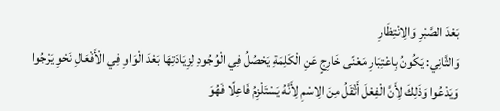بَعْدَ الصَّبْرِ وَالِانْتِظَارِ
وَالثَّانِي: يَكُونُ بِاعْتِبَارِ مَعْنًى خَارِجٍ عَنِ الْكَلِمَةِ يَحْصُلُ فِي الْوُجُودِ لِزِيَادَتِهَا بَعْدَ الْوَاوِ فِي الْأَفْعَالِ نَحْوِ يَرْجُوا وَيَدْعُوا وَذَلِكَ لِأَنَّ الْفِعْلَ أَثْقَلُ مِنَ الِاسْمِ لِأَنَّهُ يَسْتَلْزِمُ فَاعِلًا فَهُوَ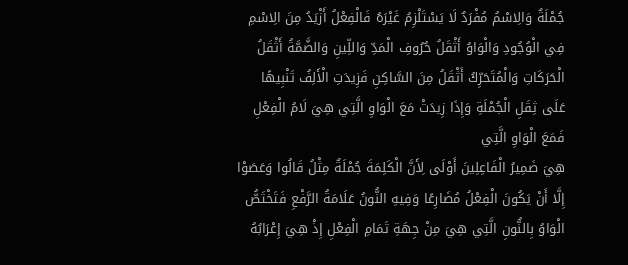جُمْلَةٌ وَالِاسْمُ مُفْرَدٌ لَا يَسْتَلْزِمُ غَيْرَهُ فَالْفِعْلُ أَزْيَدُ مِنَ الِاسْمِ فِي الْوُجُودِ وَالْوَاوُ أَثْقَلُ حُرُوفِ الْمَدِّ وَاللِّينِ وَالضَّمَّةُ أَثْقَلُ الْحَرَكَاتِ وَالْمُتَحَرِّكُ أَثْقَلُ مِنَ السَّاكِنِ فَزِيدَتِ الْأَلِفُ تَنْبِيهًا عَلَى ثِقَلِ الْجُمْلَةِ وَإِذَا زِيدَتْ مَعَ الْوَاوِ الَّتِي هِيَ لَامُ الْفِعْلِ فَمَعَ الْوَاوِ الَّتِي
هِيَ ضَمِيرُ الْفَاعِلِينَ أَوْلَى لِأَنَّ الْكَلِمَةَ جُمْلَةٌ مِثْلُ قَالُوا وَعَصَوْا إِلَّا أَنْ يَكُونَ الْفِعْلُ مُضَارِعًا وَفِيهِ النُّونُ عَلَامَةُ الرَّفْعِ فَتَخْتَصُّ الْوَاوُ بِالنُّونِ الَّتِي هِيَ مِنْ جِهَةِ تَمَامِ الْفِعْلِ إِذْ هِيَ إِعْرَابُهُ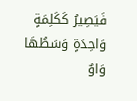فَيَصِيرُ كَكَلِمَةٍ وَاحِدَةٍ وَسَطُهَا وَاوٌ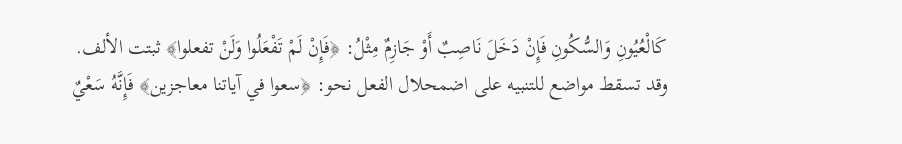كَالْعُيُونِ وَالسُّكُونِ فَإِنْ دَخَلَ نَاصِبٌ أَوْ جَازِمٌ مِثْلُ: ﴿فَإِنْ لَمْ تَفْعَلُوا وَلَنْ تفعلوا﴾ ثبتت الألف.
وقد تسقط مواضع للتنبيه على اضمحلال الفعل نحو: ﴿سعوا في آياتنا معاجزين﴾ فَإِنَّهُ سَعْيٌ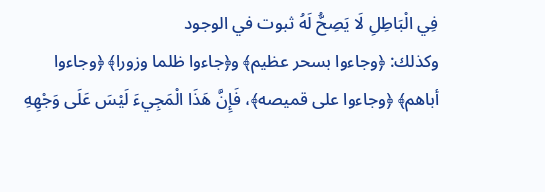فِي الْبَاطِلِ لَا يَصِحُّ لَهُ ثبوت في الوجود
وكذلك: ﴿وجاءوا بسحر عظيم﴾ و﴿جاءوا ظلما وزورا﴾ ﴿وجاءوا أباهم﴾ ﴿وجاءوا على قميصه﴾، فَإِنَّ هَذَا الْمَجِيءَ لَيْسَ عَلَى وَجْهِهِ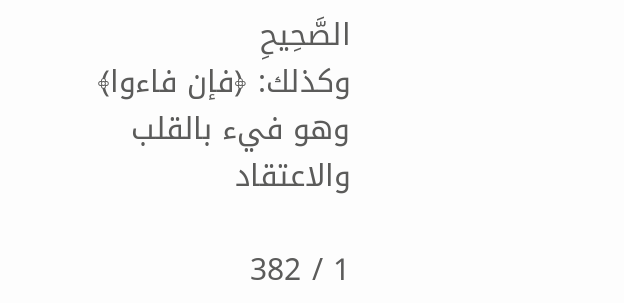الصَّحِيحِ
وكذلك: ﴿فإن فاءوا﴾ وهو فيء بالقلب والاعتقاد

1 / 382